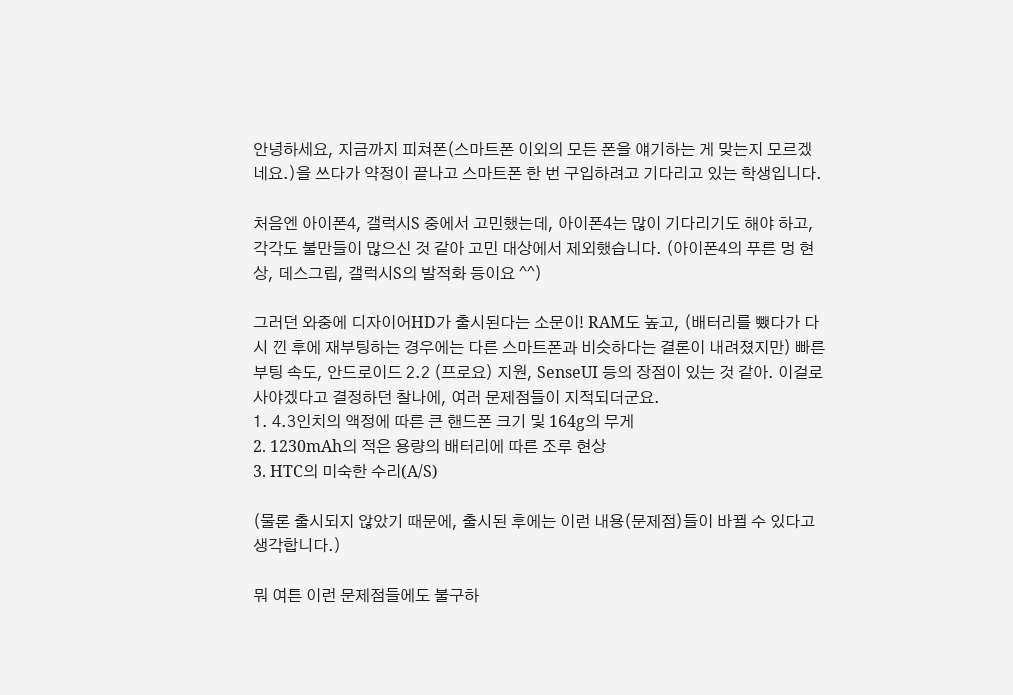안녕하세요, 지금까지 피쳐폰(스마트폰 이외의 모든 폰을 얘기하는 게 맞는지 모르겠네요.)을 쓰다가 약정이 끝나고 스마트폰 한 번 구입하려고 기다리고 있는 학생입니다.

처음엔 아이폰4, 갤럭시S 중에서 고민했는데, 아이폰4는 많이 기다리기도 해야 하고, 각각도 불만들이 많으신 것 같아 고민 대상에서 제외했습니다. (아이폰4의 푸른 멍 현상, 데스그립, 갤럭시S의 발적화 등이요 ^^)

그러던 와중에 디자이어HD가 출시된다는 소문이! RAM도 높고, (배터리를 뺐다가 다시 낀 후에 재부팅하는 경우에는 다른 스마트폰과 비슷하다는 결론이 내려졌지만) 빠른 부팅 속도, 안드로이드 2.2 (프로요) 지원, SenseUI 등의 장점이 있는 것 같아. 이걸로 사야겠다고 결정하던 찰나에, 여러 문제점들이 지적되더군요.
1. 4.3인치의 액정에 따른 큰 핸드폰 크기 및 164g의 무게
2. 1230mAh의 적은 용량의 배터리에 따른 조루 현상
3. HTC의 미숙한 수리(A/S)

(물론 출시되지 않았기 때문에, 출시된 후에는 이런 내용(문제점)들이 바뀔 수 있다고 생각합니다.)

뭐 여튼 이런 문제점들에도 불구하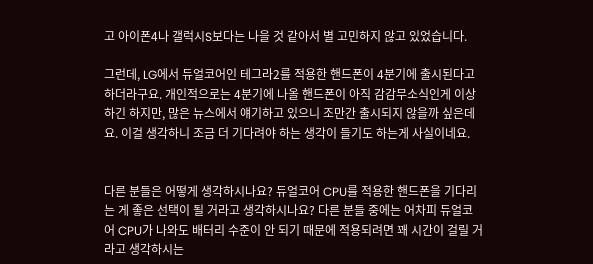고 아이폰4나 갤럭시S보다는 나을 것 같아서 별 고민하지 않고 있었습니다.

그런데, LG에서 듀얼코어인 테그라2를 적용한 핸드폰이 4분기에 출시된다고 하더라구요. 개인적으로는 4분기에 나올 핸드폰이 아직 감감무소식인게 이상하긴 하지만, 많은 뉴스에서 얘기하고 있으니 조만간 출시되지 않을까 싶은데요. 이걸 생각하니 조금 더 기다려야 하는 생각이 들기도 하는게 사실이네요.


다른 분들은 어떻게 생각하시나요? 듀얼코어 CPU를 적용한 핸드폰을 기다리는 게 좋은 선택이 될 거라고 생각하시나요? 다른 분들 중에는 어차피 듀얼코어 CPU가 나와도 배터리 수준이 안 되기 때문에 적용되려면 꽤 시간이 걸릴 거라고 생각하시는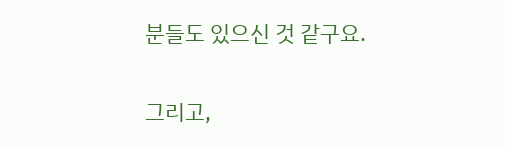분들도 있으신 것 같구요.

그리고,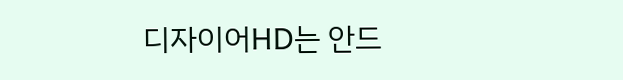디자이어HD는 안드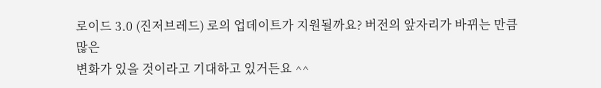로이드 3.0 (진저브레드) 로의 업데이트가 지원될까요? 버전의 앞자리가 바뀌는 만큼 많은
변화가 있을 것이라고 기대하고 있거든요 ^^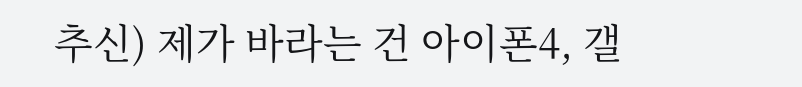추신) 제가 바라는 건 아이폰4, 갤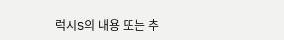럭시S의 내용 또는 추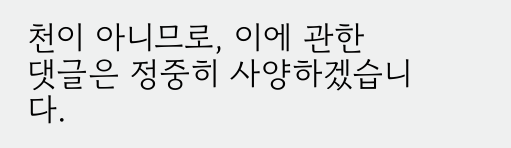천이 아니므로, 이에 관한
댓글은 정중히 사양하겠습니다.